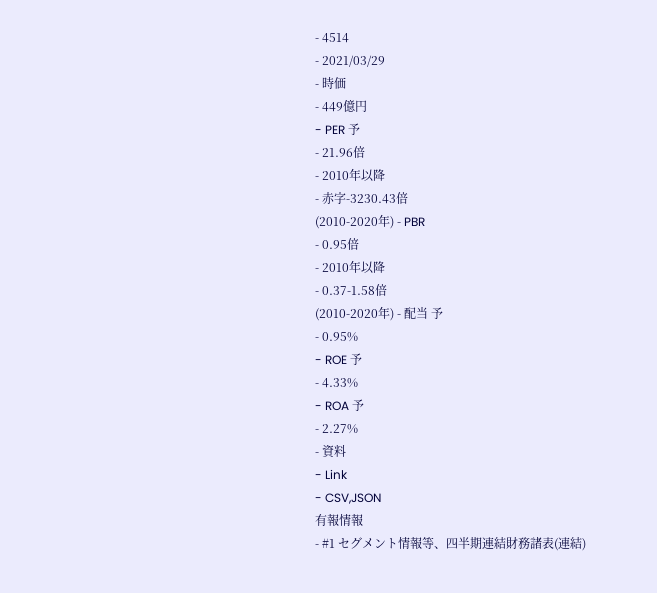- 4514
- 2021/03/29
- 時価
- 449億円
- PER 予
- 21.96倍
- 2010年以降
- 赤字-3230.43倍
(2010-2020年) - PBR
- 0.95倍
- 2010年以降
- 0.37-1.58倍
(2010-2020年) - 配当 予
- 0.95%
- ROE 予
- 4.33%
- ROA 予
- 2.27%
- 資料
- Link
- CSV,JSON
有報情報
- #1 セグメント情報等、四半期連結財務諸表(連結)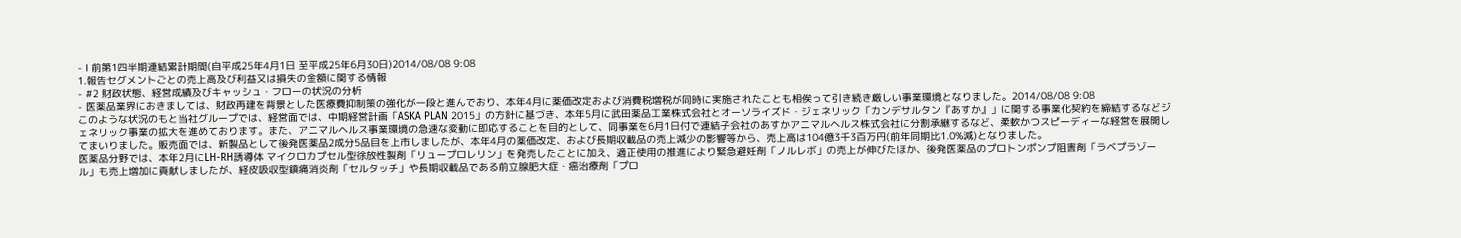- Ⅰ 前第1四半期連結累計期間(自平成25年4月1日 至平成25年6月30日)2014/08/08 9:08
1.報告セグメントごとの売上高及び利益又は損失の金額に関する情報
- #2 財政状態、経営成績及びキャッシュ・フローの状況の分析
- 医薬品業界におきましては、財政再建を背景とした医療費抑制策の強化が一段と進んでおり、本年4月に薬価改定および消費税増税が同時に実施されたことも相俟って引き続き厳しい事業環境となりました。2014/08/08 9:08
このような状況のもと当社グループでは、経営面では、中期経営計画「ASKA PLAN 2015」の方針に基づき、本年5月に武田薬品工業株式会社とオーソライズド・ジェネリック「カンデサルタン『あすか』」に関する事業化契約を締結するなどジェネリック事業の拡大を進めております。また、アニマルヘルス事業環境の急速な変動に即応することを目的として、同事業を6月1日付で連結子会社のあすかアニマルヘルス株式会社に分割承継するなど、柔軟かつスピーディーな経営を展開してまいりました。販売面では、新製品として後発医薬品2成分5品目を上市しましたが、本年4月の薬価改定、および長期収載品の売上減少の影響等から、売上高は104億3千3百万円(前年同期比1.0%減)となりました。
医薬品分野では、本年2月にLH-RH誘導体 マイクロカプセル型徐放性製剤「リュープロレリン」を発売したことに加え、適正使用の推進により緊急避妊剤「ノルレボ」の売上が伸びたほか、後発医薬品のプロトンポンプ阻害剤「ラベプラゾール」も売上増加に貢献しましたが、経皮吸収型鎮痛消炎剤「セルタッチ」や長期収載品である前立腺肥大症・癌治療剤「プロ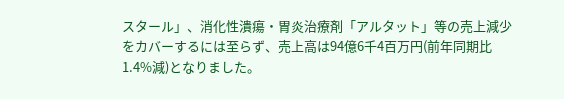スタール」、消化性潰瘍・胃炎治療剤「アルタット」等の売上減少をカバーするには至らず、売上高は94億6千4百万円(前年同期比1.4%減)となりました。